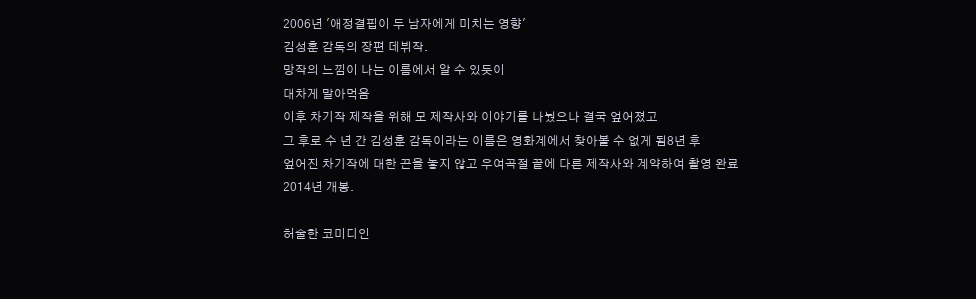2006년 '애정결핍이 두 남자에게 미치는 영향'
김성훈 감독의 장편 데뷔작.
망작의 느낌이 나는 이름에서 알 수 있듯이
대차게 말아먹음
이후 차기작 제작을 위해 모 제작사와 이야기를 나눴으나 결국 엎어졌고
그 후로 수 년 간 김성훈 감독이라는 이름은 영화계에서 찾아볼 수 없게 됨8년 후
엎어진 차기작에 대한 끈을 놓지 않고 우여곡절 끝에 다른 제작사와 계약하여 촬영 완료
2014년 개봉.

허술한 코미디인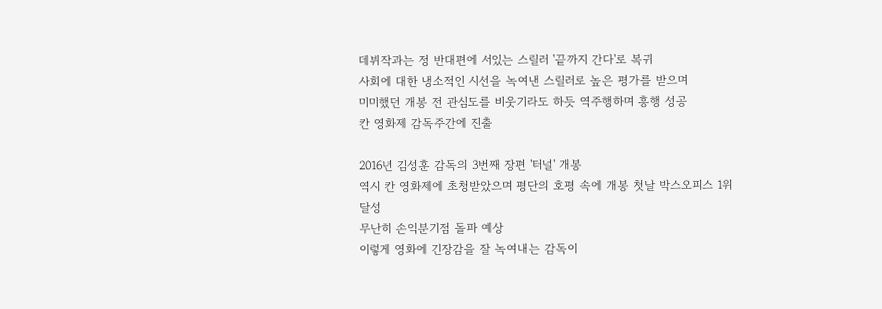데뷔작과는 정 반대편에 서있는 스릴러 '끝까지 간다'로 복귀
사회에 대한 냉소적인 시선을 녹여낸 스릴러로 높은 평가를 받으며
미미했던 개봉 전 관심도를 비웃기라도 하듯 역주행하며 흥행 성공
칸 영화제 감독주간에 진출

2016년 김성훈 감독의 3번째 장편 '터널' 개봉
역시 칸 영화제에 초청받았으며 평단의 호평 속에 개봉 첫날 박스오피스 1위 달성
무난히 손익분기점 돌파 예상
이렇게 영화에 긴장감을 잘 녹여내는 감독이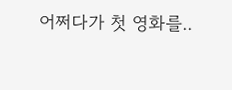어쩌다가 첫 영화를..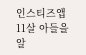인스티즈앱
11살 아들을 알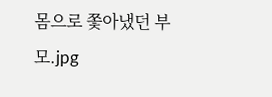몸으로 쫓아냈던 부모.jpg